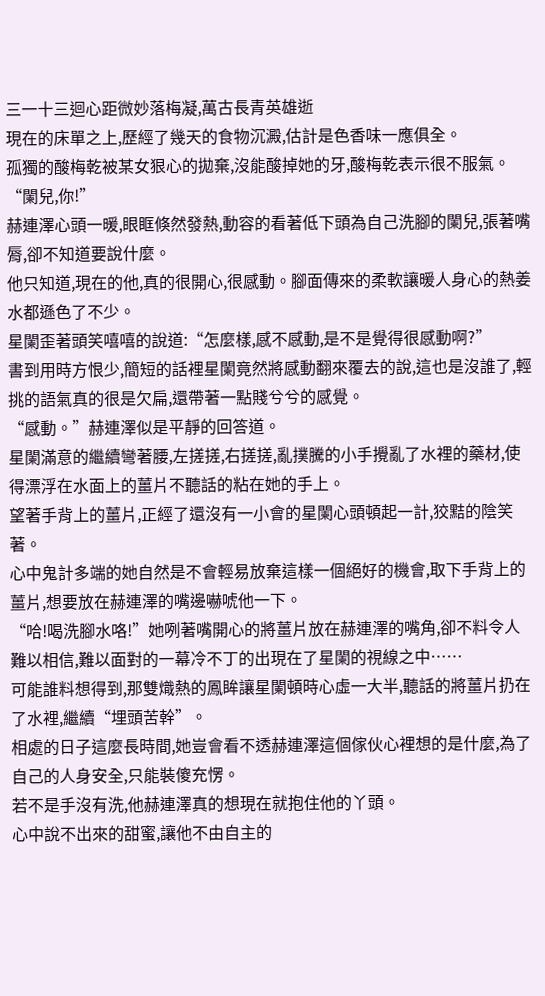三一十三迴心距微妙落梅凝,萬古長青英雄逝
現在的床單之上,歷經了幾天的食物沉澱,估計是色香味一應俱全。
孤獨的酸梅乾被某女狠心的拋棄,沒能酸掉她的牙,酸梅乾表示很不服氣。
“闌兒,你!”
赫連澤心頭一暖,眼眶倏然發熱,動容的看著低下頭為自己洗腳的闌兒,張著嘴脣,卻不知道要說什麼。
他只知道,現在的他,真的很開心,很感動。腳面傳來的柔軟讓暖人身心的熱姜水都遜色了不少。
星闌歪著頭笑嘻嘻的說道:“怎麼樣,感不感動,是不是覺得很感動啊?”
書到用時方恨少,簡短的話裡星闌竟然將感動翻來覆去的說,這也是沒誰了,輕挑的語氣真的很是欠扁,還帶著一點賤兮兮的感覺。
“感動。”赫連澤似是平靜的回答道。
星闌滿意的繼續彎著腰,左搓搓,右搓搓,亂撲騰的小手攪亂了水裡的藥材,使得漂浮在水面上的薑片不聽話的粘在她的手上。
望著手背上的薑片,正經了還沒有一小會的星闌心頭頓起一計,狡黠的陰笑著。
心中鬼計多端的她自然是不會輕易放棄這樣一個絕好的機會,取下手背上的薑片,想要放在赫連澤的嘴邊嚇唬他一下。
“哈!喝洗腳水咯!”她咧著嘴開心的將薑片放在赫連澤的嘴角,卻不料令人難以相信,難以面對的一幕冷不丁的出現在了星闌的視線之中……
可能誰料想得到,那雙熾熱的鳳眸讓星闌頓時心虛一大半,聽話的將薑片扔在了水裡,繼續“埋頭苦幹”。
相處的日子這麼長時間,她豈會看不透赫連澤這個傢伙心裡想的是什麼,為了自己的人身安全,只能裝傻充愣。
若不是手沒有洗,他赫連澤真的想現在就抱住他的丫頭。
心中說不出來的甜蜜,讓他不由自主的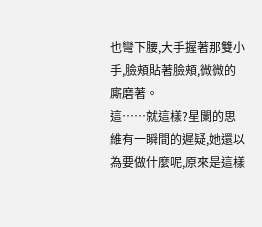也彎下腰,大手握著那雙小手,臉頰貼著臉頰,微微的廝磨著。
這……就這樣?星闌的思維有一瞬間的遲疑,她還以為要做什麼呢,原來是這樣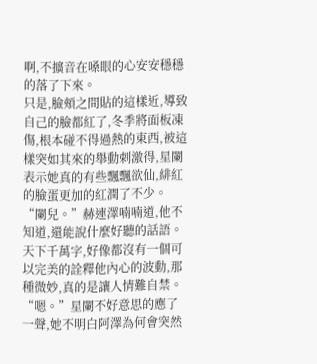啊,不擴音在嗓眼的心安安穩穩的落了下來。
只是,臉頰之間貼的這樣近,導致自己的臉都紅了,冬季將面板凍傷,根本碰不得過熱的東西,被這樣突如其來的舉動刺激得,星闌表示她真的有些飄飄欲仙,緋紅的臉蛋更加的紅潤了不少。
“闌兒。”赫連澤喃喃道,他不知道,還能說什麼好聽的話語。
天下千萬字,好像都沒有一個可以完美的詮釋他內心的波動,那種微妙,真的是讓人情難自禁。
“嗯。”星闌不好意思的應了一聲,她不明白阿澤為何會突然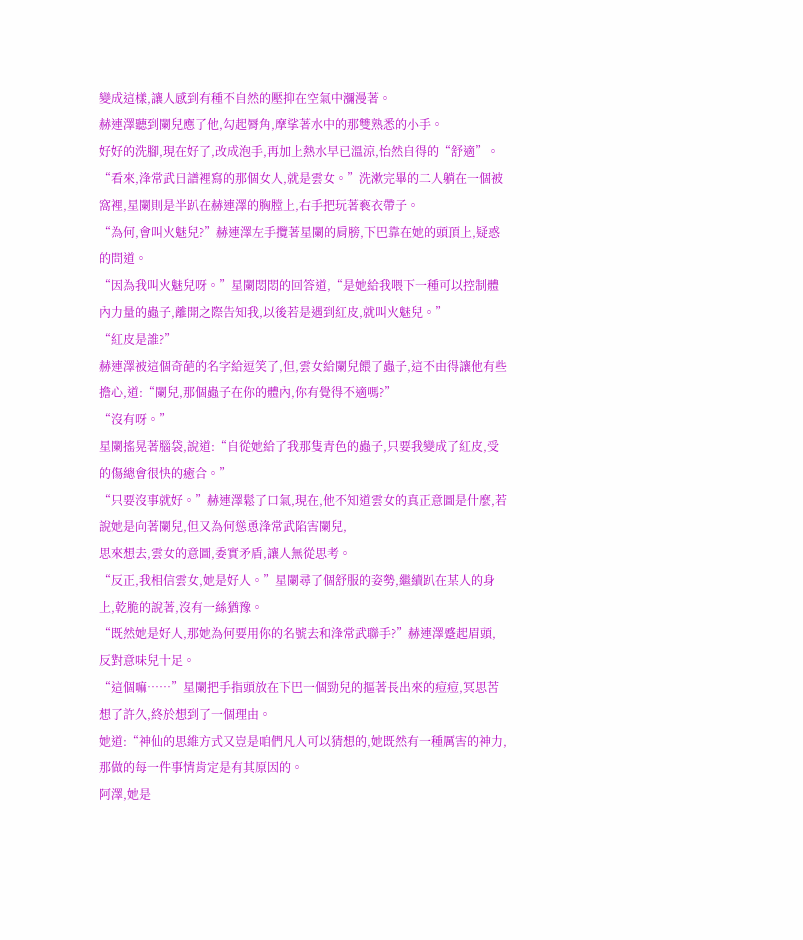變成這樣,讓人感到有種不自然的壓抑在空氣中瀰漫著。
赫連澤聽到闌兒應了他,勾起脣角,摩挲著水中的那雙熟悉的小手。
好好的洗腳,現在好了,改成泡手,再加上熱水早已溫涼,怡然自得的“舒適”。
“看來,浲常武日譜裡寫的那個女人,就是雲女。”洗漱完畢的二人躺在一個被窩裡,星闌則是半趴在赫連澤的胸膛上,右手把玩著褻衣帶子。
“為何,會叫火魅兒?”赫連澤左手攬著星闌的肩膀,下巴靠在她的頭頂上,疑惑的問道。
“因為我叫火魅兒呀。”星闌悶悶的回答道,“是她給我喂下一種可以控制體內力量的蟲子,離開之際告知我,以後若是遇到紅皮,就叫火魅兒。”
“紅皮是誰?”
赫連澤被這個奇葩的名字給逗笑了,但,雲女給闌兒餵了蟲子,這不由得讓他有些擔心,道:“闌兒,那個蟲子在你的體內,你有覺得不適嗎?”
“沒有呀。”
星闌搖晃著腦袋,說道:“自從她給了我那隻青色的蟲子,只要我變成了紅皮,受的傷總會很快的癒合。”
“只要沒事就好。”赫連澤鬆了口氣,現在,他不知道雲女的真正意圖是什麼,若說她是向著闌兒,但又為何慫恿浲常武陷害闌兒,
思來想去,雲女的意圖,委實矛盾,讓人無從思考。
“反正,我相信雲女,她是好人。”星闌尋了個舒服的姿勢,繼續趴在某人的身上,乾脆的說著,沒有一絲猶豫。
“既然她是好人,那她為何要用你的名號去和浲常武聯手?”赫連澤蹙起眉頭,反對意味兒十足。
“這個嘛……”星闌把手指頭放在下巴一個勁兒的摳著長出來的痘痘,冥思苦想了許久,終於想到了一個理由。
她道:“神仙的思維方式又豈是咱們凡人可以猜想的,她既然有一種厲害的神力,那做的每一件事情肯定是有其原因的。
阿澤,她是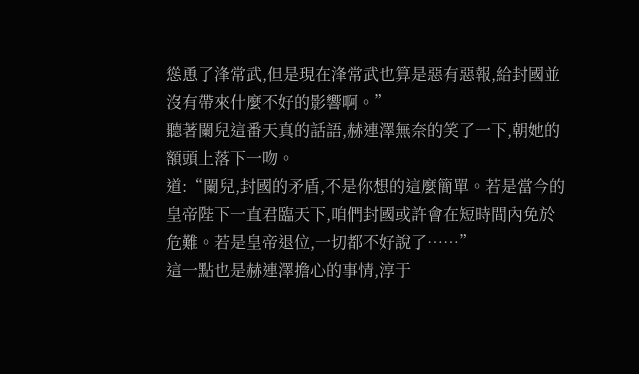慫恿了浲常武,但是現在浲常武也算是惡有惡報,給封國並沒有帶來什麼不好的影響啊。”
聽著闌兒這番天真的話語,赫連澤無奈的笑了一下,朝她的額頭上落下一吻。
道:“闌兒,封國的矛盾,不是你想的這麼簡單。若是當今的皇帝陛下一直君臨天下,咱們封國或許會在短時間內免於危難。若是皇帝退位,一切都不好說了……”
這一點也是赫連澤擔心的事情,淳于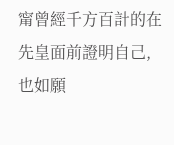甯曾經千方百計的在先皇面前證明自己,也如願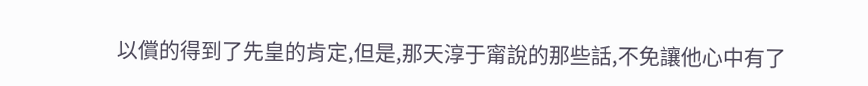以償的得到了先皇的肯定,但是,那天淳于甯說的那些話,不免讓他心中有了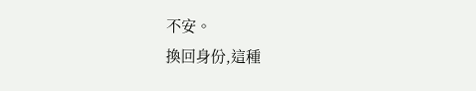不安。
換回身份,這種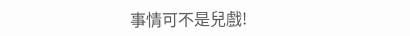事情可不是兒戲!